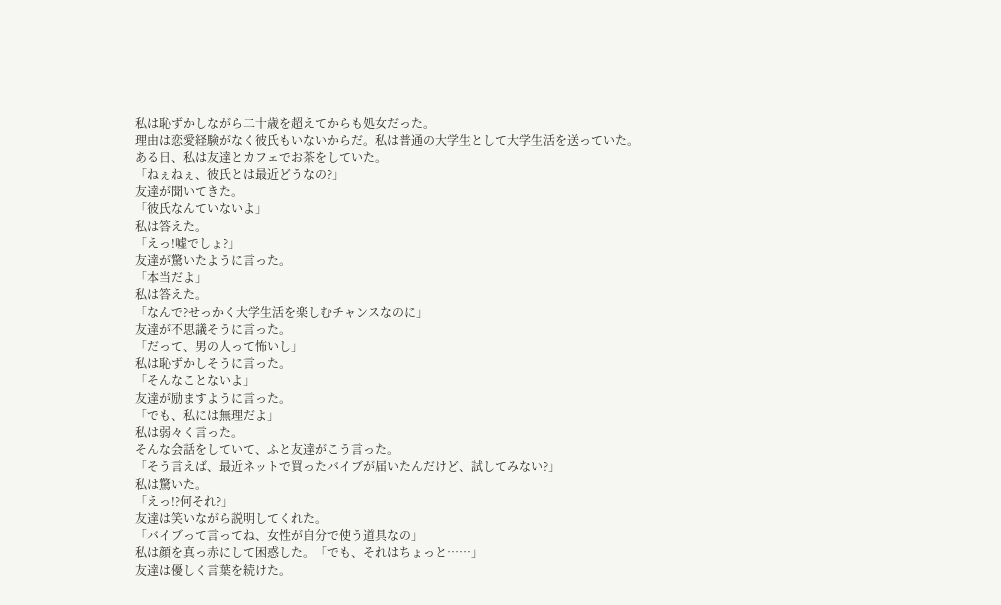私は恥ずかしながら二十歳を超えてからも処女だった。
理由は恋愛経験がなく彼氏もいないからだ。私は普通の大学生として大学生活を送っていた。
ある日、私は友達とカフェでお茶をしていた。
「ねぇねぇ、彼氏とは最近どうなの?」
友達が聞いてきた。
「彼氏なんていないよ」
私は答えた。
「えっ!嘘でしょ?」
友達が驚いたように言った。
「本当だよ」
私は答えた。
「なんで?せっかく大学生活を楽しむチャンスなのに」
友達が不思議そうに言った。
「だって、男の人って怖いし」
私は恥ずかしそうに言った。
「そんなことないよ」
友達が励ますように言った。
「でも、私には無理だよ」
私は弱々く言った。
そんな会話をしていて、ふと友達がこう言った。
「そう言えば、最近ネットで買ったバイブが届いたんだけど、試してみない?」
私は驚いた。
「えっ!?何それ?」
友達は笑いながら説明してくれた。
「バイブって言ってね、女性が自分で使う道具なの」
私は顔を真っ赤にして困惑した。「でも、それはちょっと……」
友達は優しく言葉を続けた。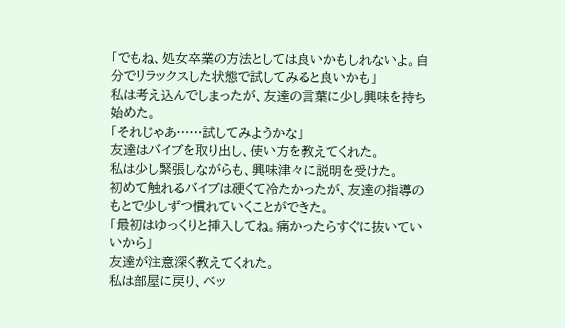「でもね、処女卒業の方法としては良いかもしれないよ。自分でリラックスした状態で試してみると良いかも」
私は考え込んでしまったが、友達の言葉に少し興味を持ち始めた。
「それじゃあ……試してみようかな」
友達はバイブを取り出し、使い方を教えてくれた。
私は少し緊張しながらも、興味津々に説明を受けた。
初めて触れるバイブは硬くて冷たかったが、友達の指導のもとで少しずつ慣れていくことができた。
「最初はゆっくりと挿入してね。痛かったらすぐに抜いていいから」
友達が注意深く教えてくれた。
私は部屋に戻り、ベッ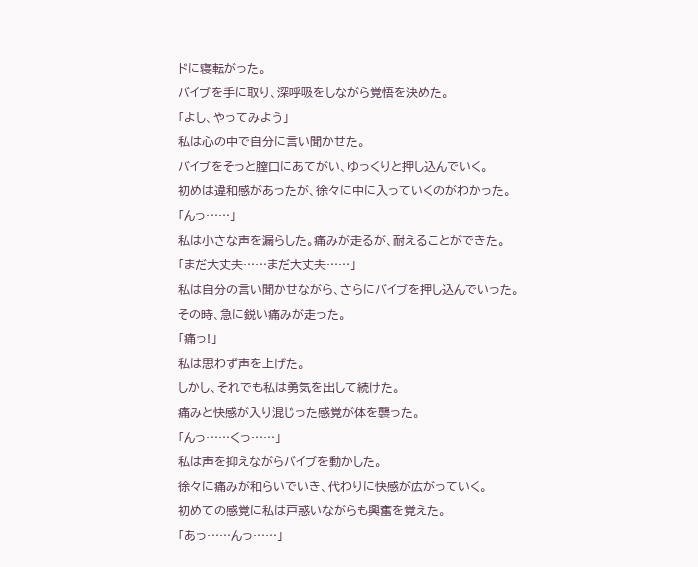ドに寝転がった。
バイブを手に取り、深呼吸をしながら覚悟を決めた。
「よし、やってみよう」
私は心の中で自分に言い聞かせた。
バイブをそっと膣口にあてがい、ゆっくりと押し込んでいく。
初めは違和感があったが、徐々に中に入っていくのがわかった。
「んっ……」
私は小さな声を漏らした。痛みが走るが、耐えることができた。
「まだ大丈夫……まだ大丈夫……」
私は自分の言い聞かせながら、さらにバイブを押し込んでいった。
その時、急に鋭い痛みが走った。
「痛っ!」
私は思わず声を上げた。
しかし、それでも私は勇気を出して続けた。
痛みと快感が入り混じった感覚が体を襲った。
「んっ……くっ……」
私は声を抑えながらバイブを動かした。
徐々に痛みが和らいでいき、代わりに快感が広がっていく。
初めての感覚に私は戸惑いながらも興奮を覚えた。
「あっ……んっ……」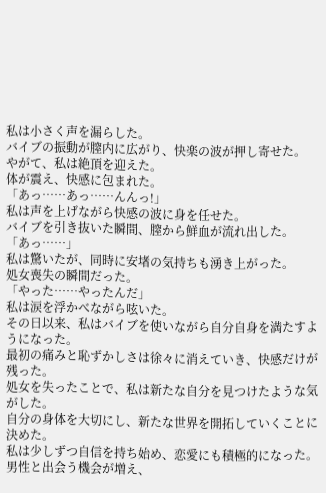私は小さく声を漏らした。
バイブの振動が膣内に広がり、快楽の波が押し寄せた。
やがて、私は絶頂を迎えた。
体が震え、快感に包まれた。
「あっ……あっ……んんっ!」
私は声を上げながら快感の波に身を任せた。
バイブを引き抜いた瞬間、膣から鮮血が流れ出した。
「あっ……」
私は驚いたが、同時に安堵の気持ちも湧き上がった。
処女喪失の瞬間だった。
「やった……やったんだ」
私は涙を浮かべながら呟いた。
その日以来、私はバイブを使いながら自分自身を満たすようになった。
最初の痛みと恥ずかしさは徐々に消えていき、快感だけが残った。
処女を失ったことで、私は新たな自分を見つけたような気がした。
自分の身体を大切にし、新たな世界を開拓していくことに決めた。
私は少しずつ自信を持ち始め、恋愛にも積極的になった。
男性と出会う機会が増え、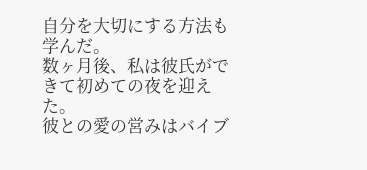自分を大切にする方法も学んだ。
数ヶ月後、私は彼氏ができて初めての夜を迎えた。
彼との愛の営みはバイブ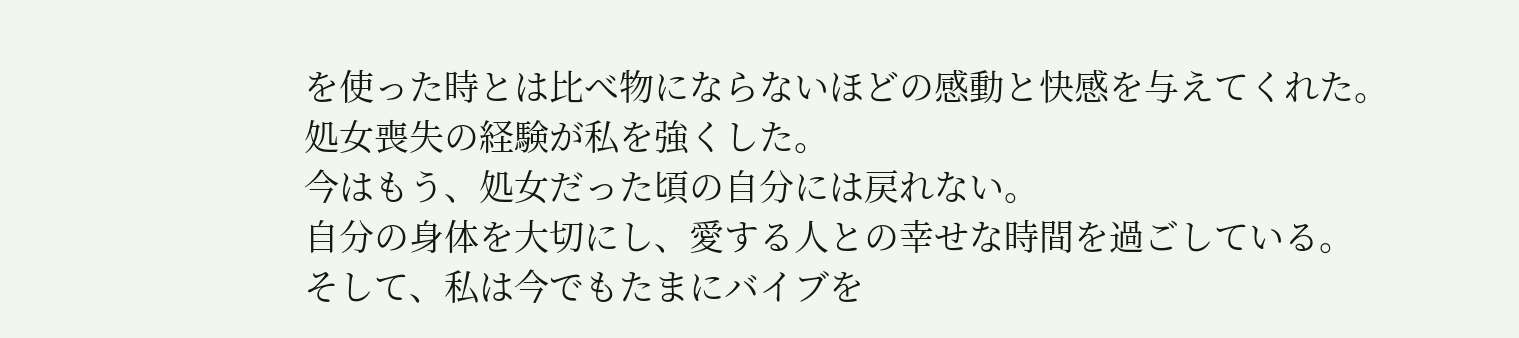を使った時とは比べ物にならないほどの感動と快感を与えてくれた。
処女喪失の経験が私を強くした。
今はもう、処女だった頃の自分には戻れない。
自分の身体を大切にし、愛する人との幸せな時間を過ごしている。
そして、私は今でもたまにバイブを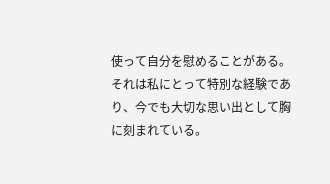使って自分を慰めることがある。
それは私にとって特別な経験であり、今でも大切な思い出として胸に刻まれている。